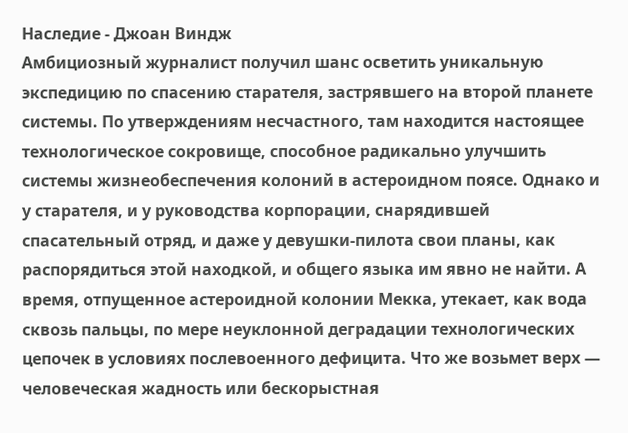Наследие - Джоан Виндж
Амбициозный журналист получил шанс осветить уникальную экспедицию по спасению старателя, застрявшего на второй планете системы. По утверждениям несчастного, там находится настоящее технологическое сокровище, способное радикально улучшить системы жизнеобеспечения колоний в астероидном поясе. Однако и у старателя, и у руководства корпорации, снарядившей спасательный отряд, и даже у девушки-пилота свои планы, как распорядиться этой находкой, и общего языка им явно не найти. А время, отпущенное астероидной колонии Мекка, утекает, как вода сквозь пальцы, по мере неуклонной деградации технологических цепочек в условиях послевоенного дефицита. Что же возьмет верх — человеческая жадность или бескорыстная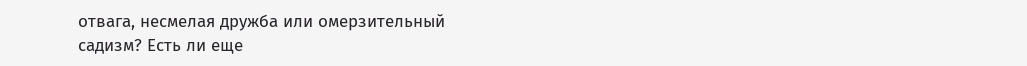отвага, несмелая дружба или омерзительный садизм? Есть ли еще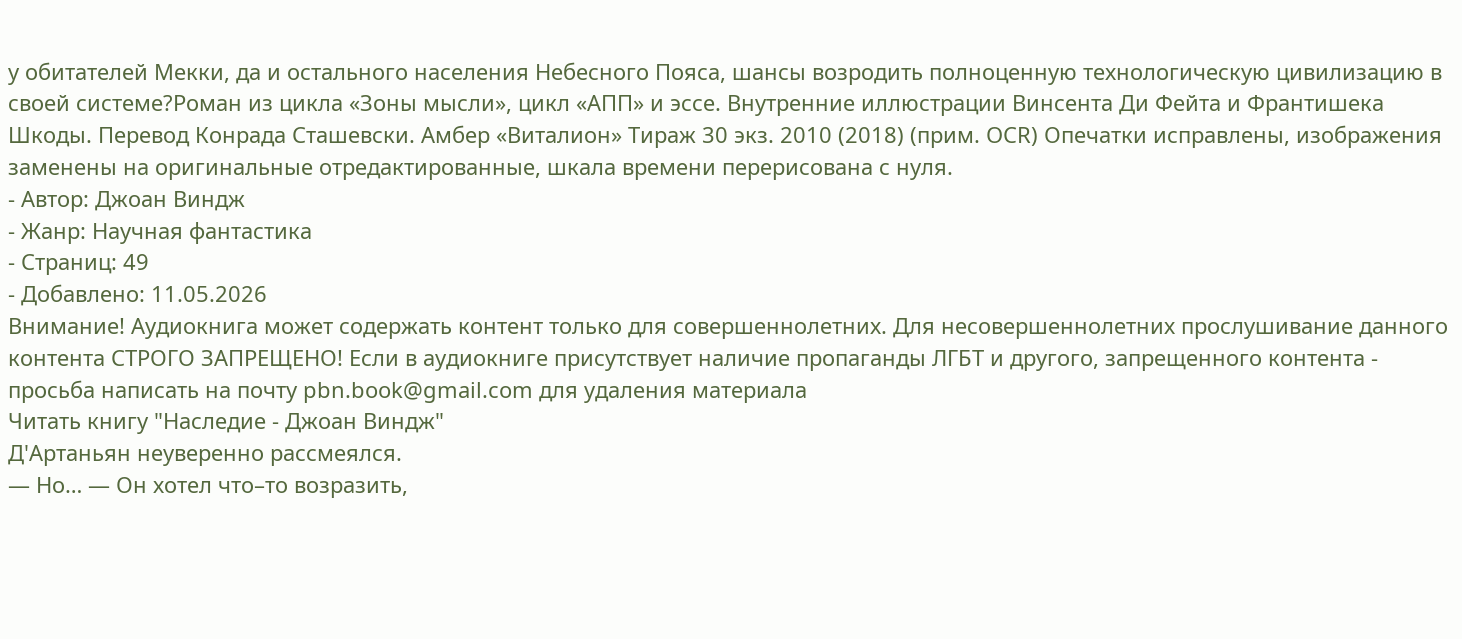у обитателей Мекки, да и остального населения Небесного Пояса, шансы возродить полноценную технологическую цивилизацию в своей системе?Роман из цикла «Зоны мысли», цикл «АПП» и эссе. Внутренние иллюстрации Винсента Ди Фейта и Франтишека Шкоды. Перевод Конрада Сташевски. Амбер «Виталион» Тираж 30 экз. 2010 (2018) (прим. OCR) Опечатки исправлены, изображения заменены на оригинальные отредактированные, шкала времени перерисована с нуля.
- Автор: Джоан Виндж
- Жанр: Научная фантастика
- Страниц: 49
- Добавлено: 11.05.2026
Внимание! Аудиокнига может содержать контент только для совершеннолетних. Для несовершеннолетних прослушивание данного контента СТРОГО ЗАПРЕЩЕНО! Если в аудиокниге присутствует наличие пропаганды ЛГБТ и другого, запрещенного контента - просьба написать на почту pbn.book@gmail.com для удаления материала
Читать книгу "Наследие - Джоан Виндж"
Д'Артаньян неуверенно рассмеялся.
— Но… — Он хотел что–то возразить,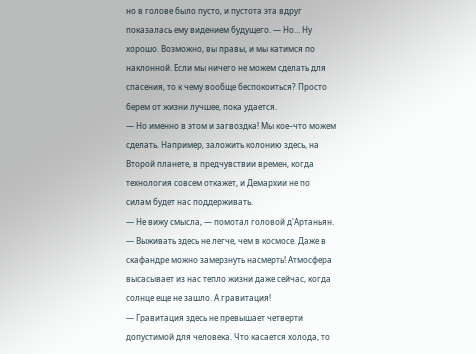но в голове было пусто, и пустота эта вдруг показалась ему видением будущего. — Но… Ну хорошо. Возможно, вы правы, и мы катимся по наклонной. Если мы ничего не можем сделать для спасения, то к чему вообще беспокоиться? Просто берем от жизни лучшее, пока удается.
— Но именно в этом и загвоздка! Мы кое–что можем сделать. Например, заложить колонию здесь, на Второй планете, в предчувствии времен, когда технология совсем откажет, и Демархии не по силам будет нас поддерживать.
— Не вижу смысла, — помотал головой д'Артаньян. — Выживать здесь не легче, чем в космосе. Даже в скафандре можно замерзнуть насмерть! Атмосфера высасывает из нас тепло жизни даже сейчас, когда солнце еще не зашло. А гравитация!
— Гравитация здесь не превышает четверти допустимой для человека. Что касается холода, то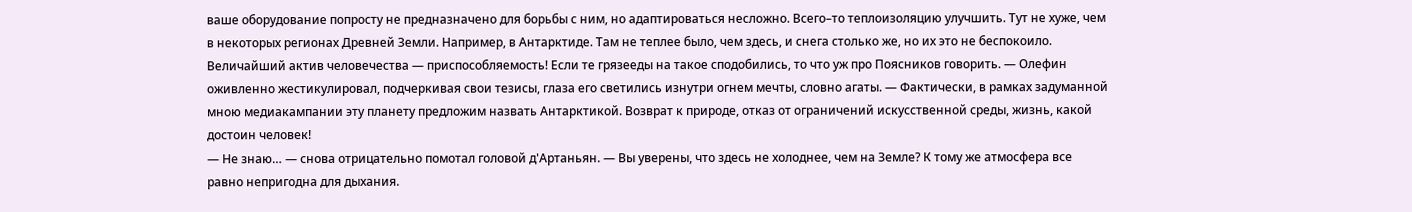ваше оборудование попросту не предназначено для борьбы с ним, но адаптироваться несложно. Всего–тo теплоизоляцию улучшить. Тут не хуже, чем в некоторых регионах Древней Земли. Например, в Антарктиде. Там не теплее было, чем здесь, и снега столько же, но их это не беспокоило. Величайший актив человечества — приспособляемость! Если те грязееды на такое сподобились, то что уж про Поясников говорить. — Олефин оживленно жестикулировал, подчеркивая свои тезисы, глаза его светились изнутри огнем мечты, словно агаты. — Фактически, в рамках задуманной мною медиакампании эту планету предложим назвать Антарктикой. Возврат к природе, отказ от ограничений искусственной среды, жизнь, какой достоин человек!
— Не знаю… — снова отрицательно помотал головой д'Артаньян. — Вы уверены, что здесь не холоднее, чем на Земле? К тому же атмосфера все равно непригодна для дыхания.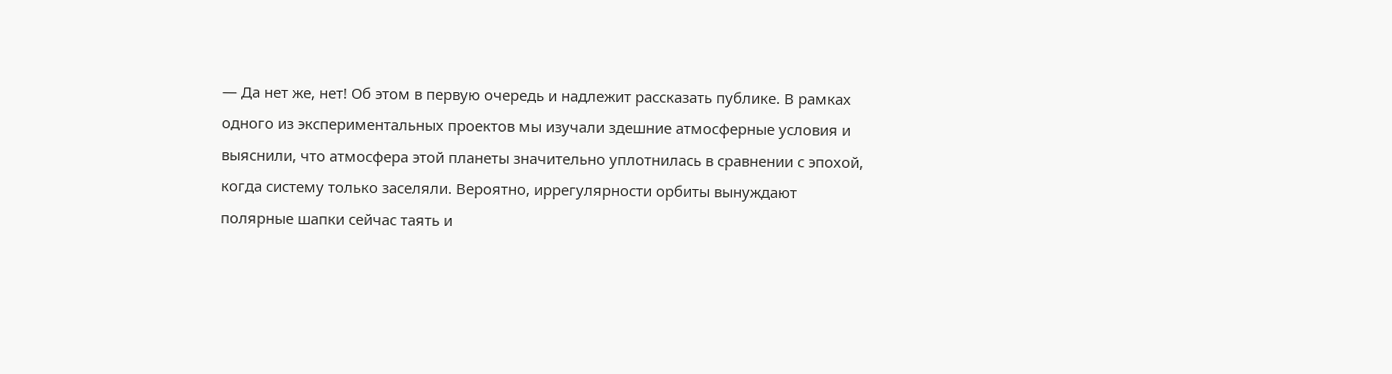— Да нет же, нет! Об этом в первую очередь и надлежит рассказать публике. В рамках одного из экспериментальных проектов мы изучали здешние атмосферные условия и выяснили, что атмосфера этой планеты значительно уплотнилась в сравнении с эпохой, когда систему только заселяли. Вероятно, иррегулярности орбиты вынуждают полярные шапки сейчас таять и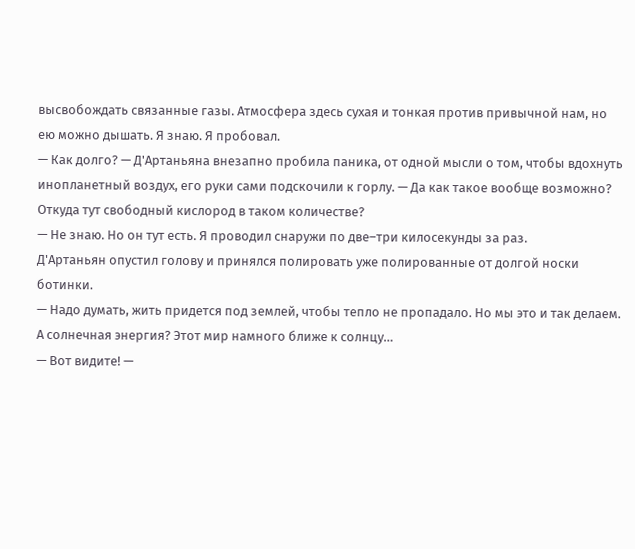высвобождать связанные газы. Атмосфера здесь сухая и тонкая против привычной нам, но ею можно дышать. Я знаю. Я пробовал.
— Как долго? — Д'Артаньяна внезапно пробила паника, от одной мысли о том, чтобы вдохнуть инопланетный воздух, его руки сами подскочили к горлу. — Да как такое вообще возможно? Откуда тут свободный кислород в таком количестве?
— Не знаю. Но он тут есть. Я проводил снаружи по две–три килосекунды за раз.
Д'Артаньян опустил голову и принялся полировать уже полированные от долгой носки ботинки.
— Надо думать, жить придется под землей, чтобы тепло не пропадало. Но мы это и так делаем. А солнечная энергия? Этот мир намного ближе к солнцу…
— Вот видите! —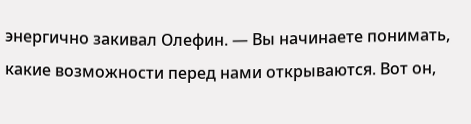энергично закивал Олефин. — Вы начинаете понимать, какие возможности перед нами открываются. Вот он,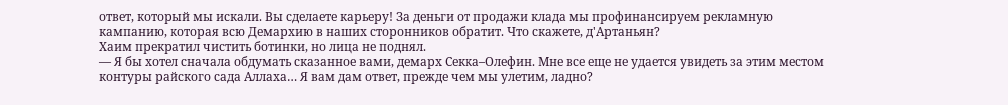ответ, который мы искали. Вы сделаете карьеру! За деньги от продажи клада мы профинансируем рекламную кампанию, которая всю Демархию в наших сторонников обратит. Что скажете, д'Артаньян?
Хаим прекратил чистить ботинки, но лица не поднял.
— Я бы хотел сначала обдумать сказанное вами, демарх Секка–Олефин. Мне все еще не удается увидеть за этим местом контуры райского сада Аллаха… Я вам дам ответ, прежде чем мы улетим, ладно?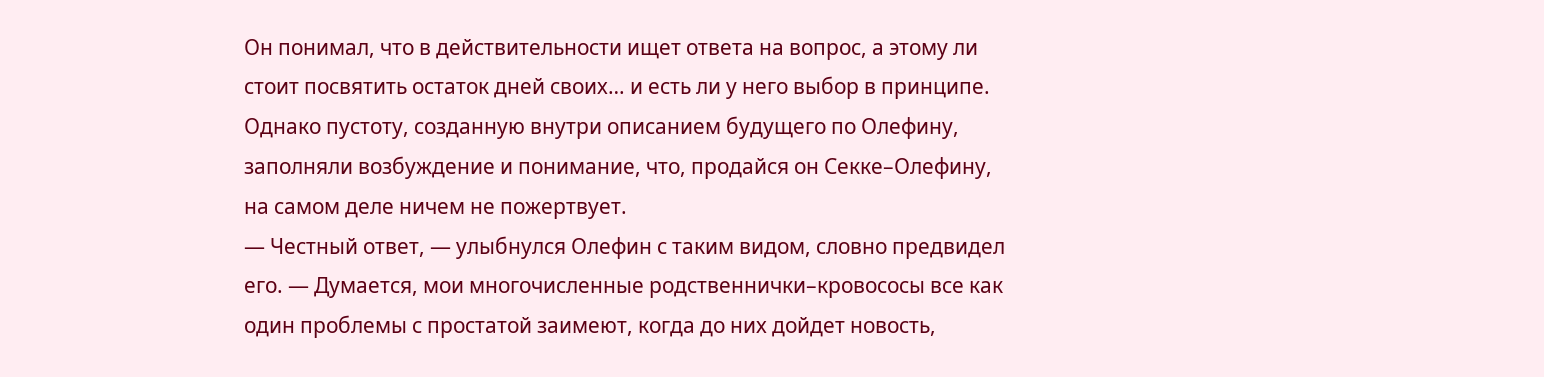Он понимал, что в действительности ищет ответа на вопрос, а этому ли стоит посвятить остаток дней своих… и есть ли у него выбор в принципе. Однако пустоту, созданную внутри описанием будущего по Олефину, заполняли возбуждение и понимание, что, продайся он Секке–Олефину, на самом деле ничем не пожертвует.
— Честный ответ, — улыбнулся Олефин с таким видом, словно предвидел его. — Думается, мои многочисленные родственнички–кровососы все как один проблемы с простатой заимеют, когда до них дойдет новость,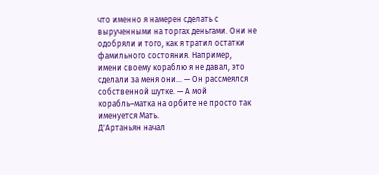что именно я намерен сделать с вырученными на торгах деньгами. Они не одобряли и того, как я тратил остатки фамильного состояния. Например, имени своему кораблю я не давал, это сделали за меня они… — Он рассмеялся собственной шутке. — А мой корабль–матка на орбите не просто так именуется Мать.
Д'Артаньян начал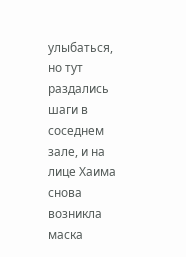улыбаться, но тут раздались шаги в соседнем зале, и на лице Хаима снова возникла маска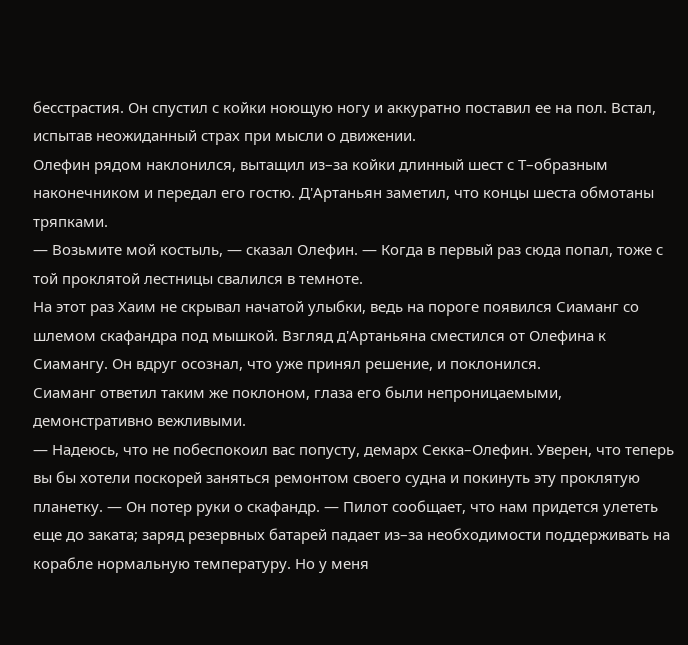бесстрастия. Он спустил с койки ноющую ногу и аккуратно поставил ее на пол. Встал, испытав неожиданный страх при мысли о движении.
Олефин рядом наклонился, вытащил из–за койки длинный шест с Т–образным наконечником и передал его гостю. Д'Артаньян заметил, что концы шеста обмотаны тряпками.
— Возьмите мой костыль, — сказал Олефин. — Когда в первый раз сюда попал, тоже с той проклятой лестницы свалился в темноте.
На этот раз Хаим не скрывал начатой улыбки, ведь на пороге появился Сиаманг со шлемом скафандра под мышкой. Взгляд д'Артаньяна сместился от Олефина к Сиамангу. Он вдруг осознал, что уже принял решение, и поклонился.
Сиаманг ответил таким же поклоном, глаза его были непроницаемыми, демонстративно вежливыми.
— Надеюсь, что не побеспокоил вас попусту, демарх Секка–Олефин. Уверен, что теперь вы бы хотели поскорей заняться ремонтом своего судна и покинуть эту проклятую планетку. — Он потер руки о скафандр. — Пилот сообщает, что нам придется улететь еще до заката; заряд резервных батарей падает из–за необходимости поддерживать на корабле нормальную температуру. Но у меня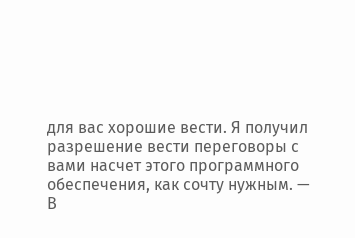для вас хорошие вести. Я получил разрешение вести переговоры с вами насчет этого программного обеспечения, как сочту нужным. — В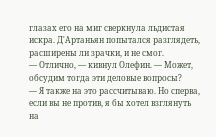глазах его на миг сверкнула льдистая искра. Д'Артаньян попытался разглядеть, расширены ли зрачки, и не смог.
— Отлично, — кивнул Олефин. — Может, обсудим тогда эти деловые вопросы?
— Я также на это рассчитываю. Но сперва, если вы не против, я бы хотел взглянуть на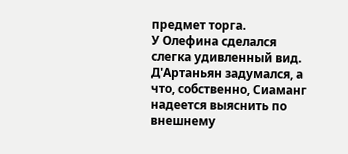предмет торга.
У Олефина сделался слегка удивленный вид. Д'Артаньян задумался, а что, собственно, Сиаманг надеется выяснить по внешнему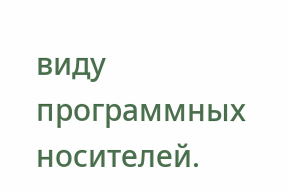виду программных носителей.